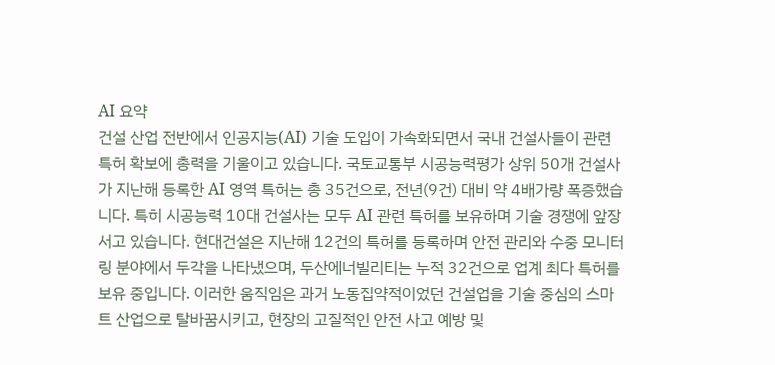AI 요약
건설 산업 전반에서 인공지능(AI) 기술 도입이 가속화되면서 국내 건설사들이 관련 특허 확보에 총력을 기울이고 있습니다. 국토교통부 시공능력평가 상위 50개 건설사가 지난해 등록한 AI 영역 특허는 총 35건으로, 전년(9건) 대비 약 4배가량 폭증했습니다. 특히 시공능력 10대 건설사는 모두 AI 관련 특허를 보유하며 기술 경쟁에 앞장서고 있습니다. 현대건설은 지난해 12건의 특허를 등록하며 안전 관리와 수중 모니터링 분야에서 두각을 나타냈으며, 두산에너빌리티는 누적 32건으로 업계 최다 특허를 보유 중입니다. 이러한 움직임은 과거 노동집약적이었던 건설업을 기술 중심의 스마트 산업으로 탈바꿈시키고, 현장의 고질적인 안전 사고 예방 및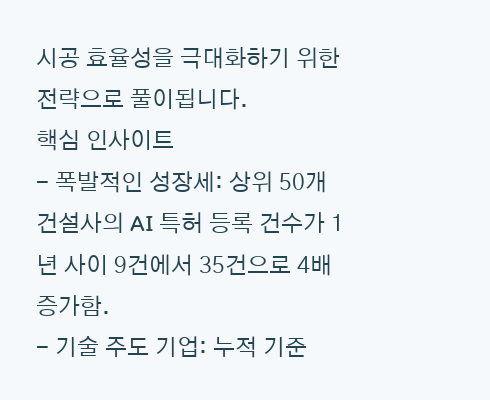시공 효율성을 극대화하기 위한 전략으로 풀이됩니다.
핵심 인사이트
- 폭발적인 성장세: 상위 50개 건설사의 AI 특허 등록 건수가 1년 사이 9건에서 35건으로 4배 증가함.
- 기술 주도 기업: 누적 기준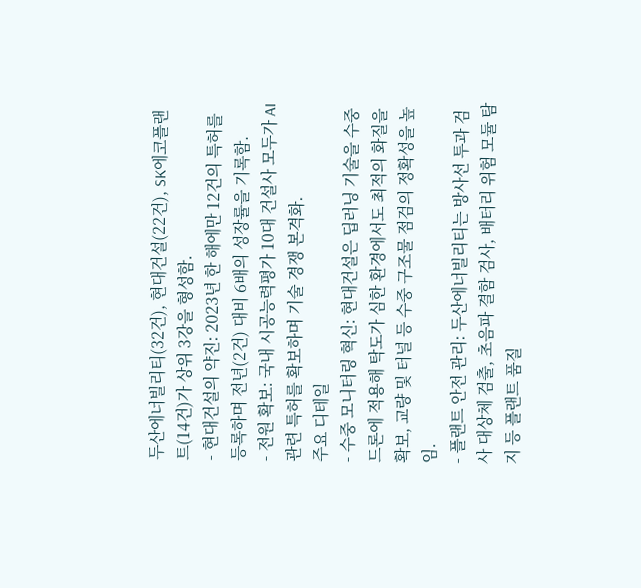두산에너빌리티(32건), 현대건설(22건), SK에코플랜트(14건)가 상위 3강을 형성함.
- 현대건설의 약진: 2023년 한 해에만 12건의 특허를 등록하며 전년(2건) 대비 6배의 성장률을 기록함.
- 전원 확보: 국내 시공능력평가 10대 건설사 모두가 AI 관련 특허를 확보하며 기술 경쟁 본격화.
주요 디테일
- 수중 모니터링 혁신: 현대건설은 딥러닝 기술을 수중 드론에 적용해 탁도가 심한 환경에서도 최적의 화질을 확보, 교량 및 터널 등 수중 구조물 점검의 정확성을 높임.
- 플랜트 안전 관리: 두산에너빌리티는 방사선 투과 검사 대상체 검출, 초음파 결함 검사, 배터리 위험 모듈 탐지 등 플랜트 품질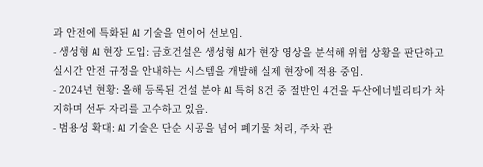과 안전에 특화된 AI 기술을 연이어 선보임.
- 생성형 AI 현장 도입: 금호건설은 생성형 AI가 현장 영상을 분석해 위험 상황을 판단하고 실시간 안전 규정을 안내하는 시스템을 개발해 실제 현장에 적용 중임.
- 2024년 현황: 올해 등록된 건설 분야 AI 특허 8건 중 절반인 4건을 두산에너빌리티가 차지하며 선두 자리를 고수하고 있음.
- 범용성 확대: AI 기술은 단순 시공을 넘어 폐기물 처리, 주차 관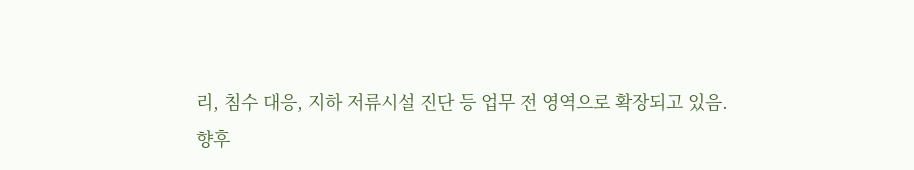리, 침수 대응, 지하 저류시설 진단 등 업무 전 영역으로 확장되고 있음.
향후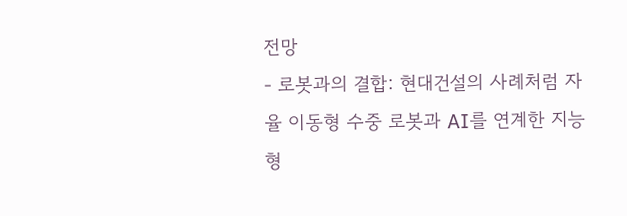전망
- 로봇과의 결합: 현대건설의 사례처럼 자율 이동형 수중 로봇과 AI를 연계한 지능형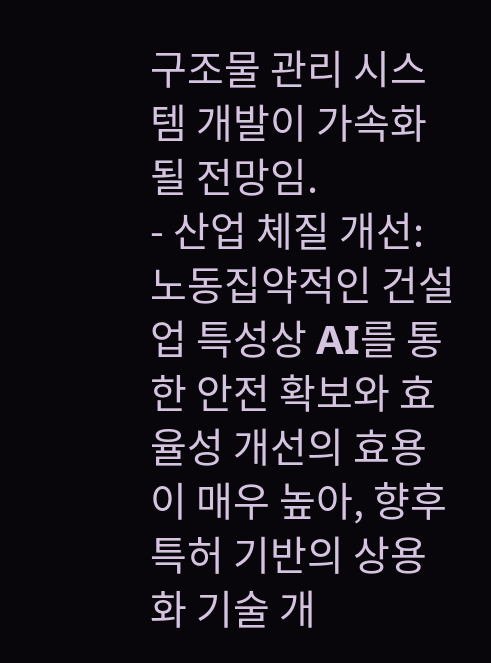구조물 관리 시스템 개발이 가속화될 전망임.
- 산업 체질 개선: 노동집약적인 건설업 특성상 AI를 통한 안전 확보와 효율성 개선의 효용이 매우 높아, 향후 특허 기반의 상용화 기술 개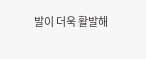발이 더욱 활발해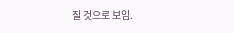질 것으로 보임.